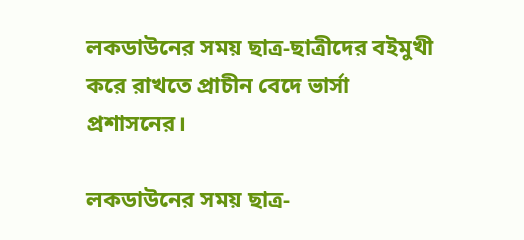লকডাউনের সময় ছাত্র-ছাত্রীদের বইমুখী করে রাখতে প্রাচীন বেদে ভার্সা প্রশাসনের।

লকডাউনের সময় ছাত্র-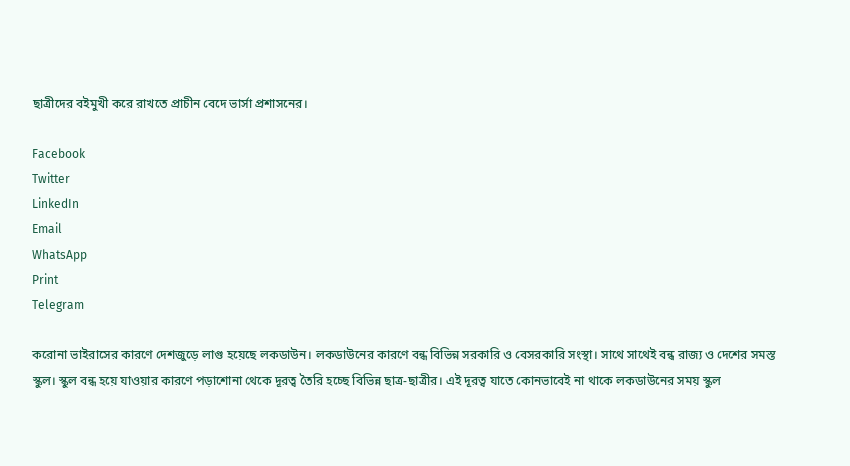ছাত্রীদের বইমুখী করে রাখতে প্রাচীন বেদে ভার্সা প্রশাসনের।

Facebook
Twitter
LinkedIn
Email
WhatsApp
Print
Telegram

করোনা ভাইরাসের কারণে দেশজুড়ে লাগু হয়েছে লকডাউন। লকডাউনের কারণে বন্ধ বিভিন্ন সরকারি ও বেসরকারি সংস্থা। সাথে সাথেই বন্ধ রাজ্য ও দেশের সমস্ত স্কুল। স্কুল বন্ধ হয়ে যাওয়ার কারণে পড়াশোনা থেকে দূরত্ব তৈরি হচ্ছে বিভিন্ন ছাত্র-ছাত্রীর। এই দূরত্ব যাতে কোনভাবেই না থাকে লকডাউনের সময় স্কুল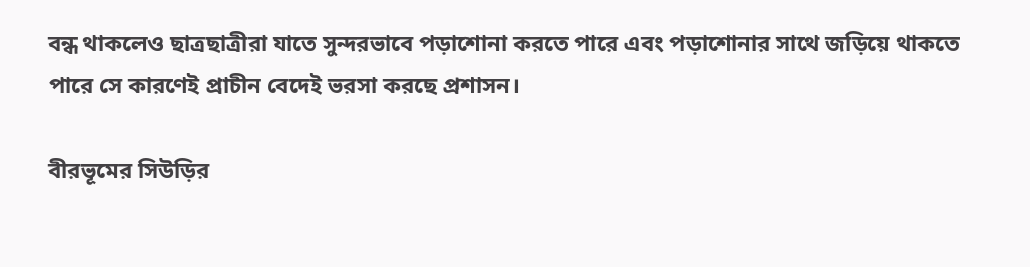বন্ধ থাকলেও ছাত্রছাত্রীরা যাতে সুন্দরভাবে পড়াশোনা করতে পারে এবং পড়াশোনার সাথে জড়িয়ে থাকতে পারে সে কারণেই প্রাচীন বেদেই ভরসা করছে প্রশাসন।

বীরভূমের সিউড়ির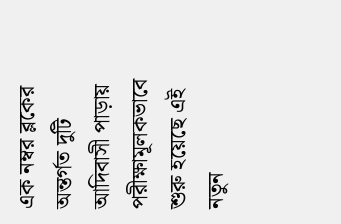এক নম্বর ব্লকের অন্তর্গত দুটি আদিবাসী পাড়ায় পরীক্ষামূলকভাবে শুরু হয়েছে এই নতুন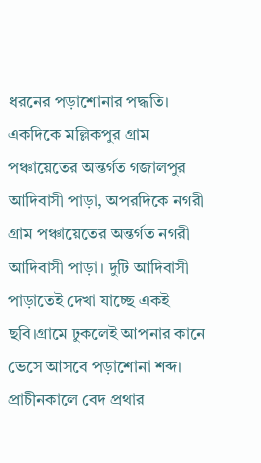ধরনের পড়াশোনার পদ্ধতি। একদিকে মল্লিকপুর গ্রাম পঞ্চায়েতের অন্তর্গত গজালপুর আদিবাসী পাড়া, অপরদিকে নগরী গ্রাম পঞ্চায়েতের অন্তর্গত নগরী আদিবাসী পাড়া। দুটি আদিবাসী পাড়াতেই দেখা যাচ্ছে একই ছবি।গ্রামে ঢুকলেই আপনার কানে ভেসে আসবে পড়াশোনা শব্দ। প্রাচীনকালে বেদ প্রথার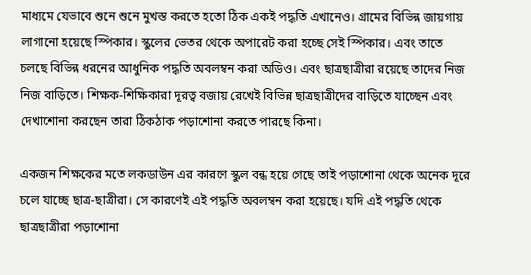মাধ্যমে যেভাবে শুনে শুনে মুখস্ত করতে হতো ঠিক একই পদ্ধতি এখানেও। গ্রামের বিভিন্ন জায়গায় লাগানো হয়েছে স্পিকার। স্কুলের ভেতর থেকে অপারেট করা হচ্ছে সেই স্পিকার। এবং তাতে চলছে বিভিন্ন ধরনের আধুনিক পদ্ধতি অবলম্বন করা অডিও। এবং ছাত্রছাত্রীরা রয়েছে তাদের নিজ নিজ বাড়িতে। শিক্ষক-শিক্ষিকারা দূরত্ব বজায় রেখেই বিভিন্ন ছাত্রছাত্রীদের বাড়িতে যাচ্ছেন এবং দেখাশোনা করছেন তারা ঠিকঠাক পড়াশোনা করতে পারছে কিনা।

একজন শিক্ষকের মতে লকডাউন এর কারণে স্কুল বন্ধ হয়ে গেছে তাই পড়াশোনা থেকে অনেক দূরে চলে যাচ্ছে ছাত্র-ছাত্রীরা। সে কারণেই এই পদ্ধতি অবলম্বন করা হয়েছে। যদি এই পদ্ধতি থেকে ছাত্রছাত্রীরা পড়াশোনা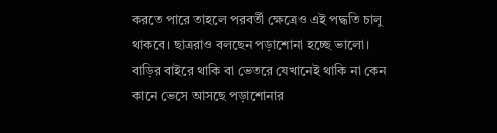করতে পারে তাহলে পরবর্তী ক্ষেত্রেও এই পদ্ধতি চালু থাকবে। ছাত্ররাও বলছেন পড়াশোনা হচ্ছে ভালো। বাড়ির বাইরে থাকি বা ভেতরে যেখানেই থাকি না কেন কানে ভেসে আসছে পড়াশোনার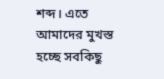শব্দ। এতে আমাদের মুখস্ত হচ্ছে সবকিছু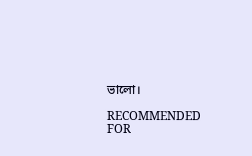ভালো।

RECOMMENDED FOR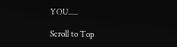YOU.....

Scroll to Top